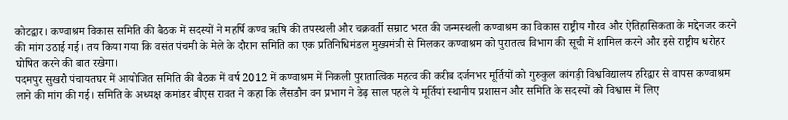कोटद्वार। कण्वाश्रम विकास समिति की बैठक में सदस्यों ने महर्षि कण्व ऋषि की तपस्थली और चक्रवर्ती सम्राट भरत की जन्मस्थली कण्वाश्रम का विकास राष्ट्रीय गौरव और ऐतिहासिकता के मद्देनजर करने की मांग उठाई गई। तय किया गया कि वसंत पंचमी के मेले के दौरान समिति का एक प्रतिनिधिमंडल मुख्यमंत्री से मिलकर कण्वाश्रम को पुरातत्व विभाग की सूची में शामिल करने और इसे राष्ट्रीय धरोहर घोषित करने की बात रखेगा।
पदमपुर सुखरौ पंचायतघर में आयोजित समिति की बैठक में वर्ष 2012 में कण्वाश्रम में निकली पुरातात्विक महत्व की करीब दर्जनभर मूर्तियों को गुरुकुल कांगड़ी विश्वविद्यालय हरिद्वार से वापस कण्वाश्रम लाने की मांग की गई। समिति के अध्यक्ष कमांडर बीएस रावत ने कहा कि लैंसडौन वन प्रभाग ने डेढ़ साल पहले ये मूर्तियां स्थानीय प्रशासन और समिति के सदस्यों को विश्वास में लिए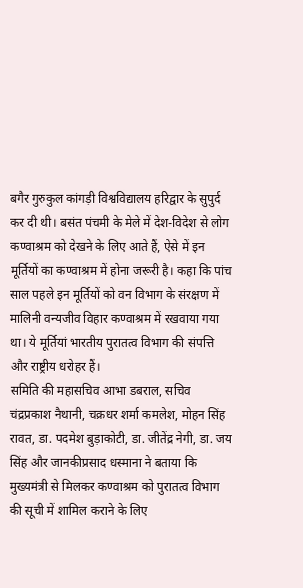बगैर गुरुकुल कांगड़ी विश्वविद्यालय हरिद्वार के सुपुर्द कर दी थी। बसंत पंचमी के मेले में देश-विदेश से लोग कण्वाश्रम को देखने के लिए आते हैं, ऐसे में इन मूर्तियों का कण्वाश्रम में होना जरूरी है। कहा कि पांच साल पहले इन मूर्तियों को वन विभाग के संरक्षण में मालिनी वन्यजीव विहार कण्वाश्रम में रखवाया गया था। ये मूर्तियां भारतीय पुरातत्व विभाग की संपत्ति और राष्ट्रीय धरोहर हैं।
समिति की महासचिव आभा डबराल, सचिव चंद्रप्रकाश नैथानी, चक्रधर शर्मा कमलेश, मोहन सिंह रावत, डा. पदमेश बुड़ाकोटी, डा. जीतेंद्र नेगी, डा. जय सिंह और जानकीप्रसाद धस्माना ने बताया कि मुख्यमंत्री से मिलकर कण्वाश्रम को पुरातत्व विभाग की सूची में शामिल कराने के लिए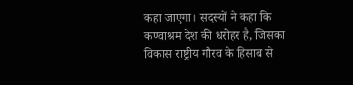कहा जाएगा। सदस्यों ने कहा कि कण्वाश्रम देश की धरोहर है, जिसका विकास राष्ट्रीय गौरव के हिसाब से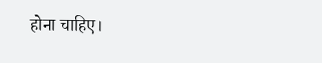होना चाहिए।